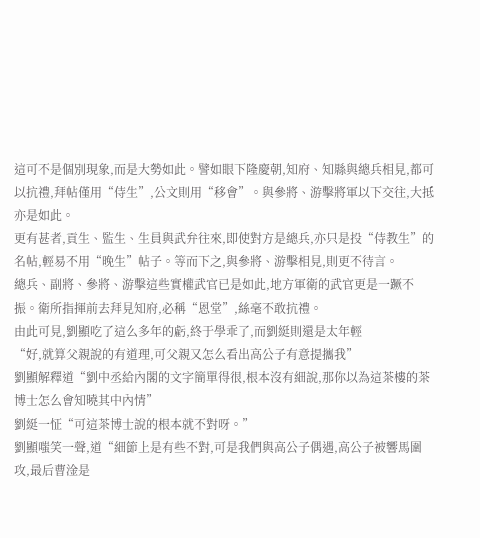這可不是個別現象,而是大勢如此。譬如眼下隆慶朝,知府、知縣與總兵相見,都可以抗禮,拜帖僅用“侍生”,公文則用“移會”。與參將、游擊將軍以下交往,大抵亦是如此。
更有甚者,貢生、監生、生員與武弁往來,即使對方是總兵,亦只是投“侍教生”的名帖,輕易不用“晚生”帖子。等而下之,與參將、游擊相見,則更不待言。
總兵、副將、參將、游擊這些實權武官已是如此,地方軍衛的武官更是一蹶不振。衛所指揮前去拜見知府,必稱“恩堂”,絲毫不敢抗禮。
由此可見,劉顯吃了這么多年的虧,終于學乖了,而劉綎則還是太年輕
“好,就算父親說的有道理,可父親又怎么看出高公子有意提攜我”
劉顯解釋道“劉中丞給內閣的文字簡單得很,根本沒有細說,那你以為這茶樓的茶博士怎么會知曉其中內情”
劉綎一怔“可這茶博士說的根本就不對呀。”
劉顯嗤笑一聲,道“細節上是有些不對,可是我們與高公子偶遇,高公子被響馬圍攻,最后曹淦是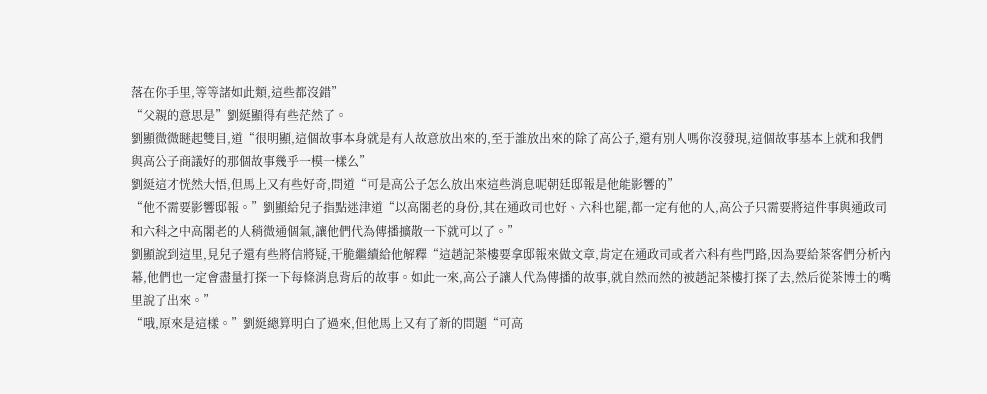落在你手里,等等諸如此類,這些都沒錯”
“父親的意思是”劉綎顯得有些茫然了。
劉顯微微瞇起雙目,道“很明顯,這個故事本身就是有人故意放出來的,至于誰放出來的除了高公子,還有別人嗎你沒發現,這個故事基本上就和我們與高公子商議好的那個故事幾乎一模一樣么”
劉綎這才恍然大悟,但馬上又有些好奇,問道“可是高公子怎么放出來這些消息呢朝廷邸報是他能影響的”
“他不需要影響邸報。”劉顯給兒子指點迷津道“以高閣老的身份,其在通政司也好、六科也罷,都一定有他的人,高公子只需要將這件事與通政司和六科之中高閣老的人稍微通個氣,讓他們代為傳播擴散一下就可以了。”
劉顯說到這里,見兒子還有些將信將疑,干脆繼續給他解釋“這趙記茶樓要拿邸報來做文章,肯定在通政司或者六科有些門路,因為要給茶客們分析內幕,他們也一定會盡量打探一下每條消息背后的故事。如此一來,高公子讓人代為傳播的故事,就自然而然的被趙記茶樓打探了去,然后從茶博士的嘴里說了出來。”
“哦,原來是這樣。”劉綎總算明白了過來,但他馬上又有了新的問題“可高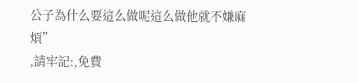公子為什么要這么做呢這么做他就不嫌麻煩”
,請牢記:,免費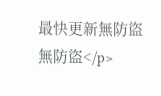最快更新無防盜無防盜</p>